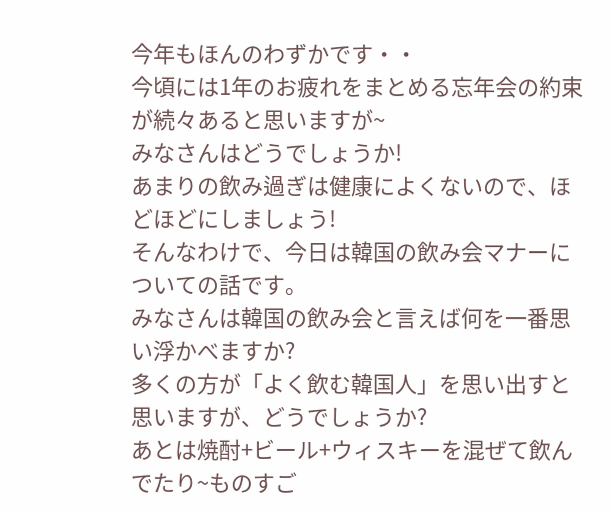今年もほんのわずかです・・
今頃には1年のお疲れをまとめる忘年会の約束が続々あると思いますが~
みなさんはどうでしょうか!
あまりの飲み過ぎは健康によくないので、ほどほどにしましょう!
そんなわけで、今日は韓国の飲み会マナーについての話です。
みなさんは韓国の飲み会と言えば何を一番思い浮かべますか?
多くの方が「よく飲む韓国人」を思い出すと思いますが、どうでしょうか?
あとは焼酎+ビール+ウィスキーを混ぜて飲んでたり~ものすご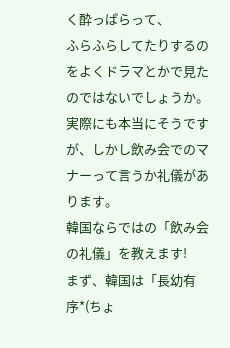く酔っぱらって、
ふらふらしてたりするのをよくドラマとかで見たのではないでしょうか。
実際にも本当にそうですが、しかし飲み会でのマナーって言うか礼儀があります。
韓国ならではの「飲み会の礼儀」を教えます!
まず、韓国は「長幼有序*(ちょ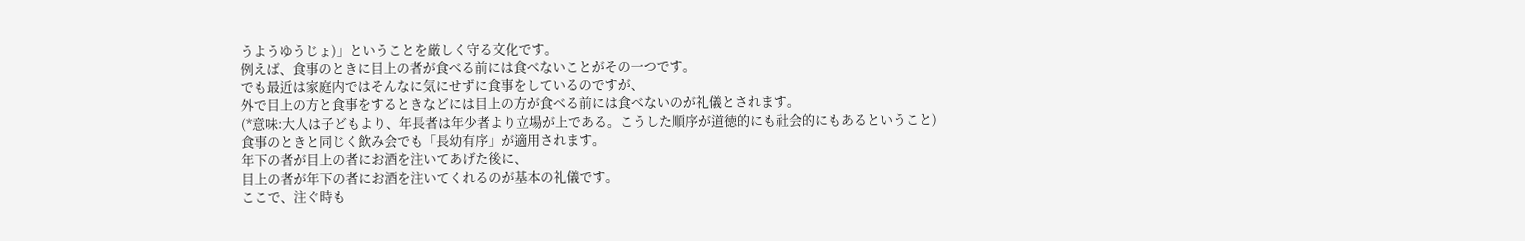うようゆうじょ)」ということを厳しく守る文化です。
例えば、食事のときに目上の者が食べる前には食べないことがその一つです。
でも最近は家庭内ではそんなに気にせずに食事をしているのですが、
外で目上の方と食事をするときなどには目上の方が食べる前には食べないのが礼儀とされます。
(*意味:大人は子どもより、年長者は年少者より立場が上である。こうした順序が道徳的にも社会的にもあるということ)
食事のときと同じく飲み会でも「長幼有序」が適用されます。
年下の者が目上の者にお酒を注いてあげた後に、
目上の者が年下の者にお酒を注いてくれるのが基本の礼儀です。
ここで、注ぐ時も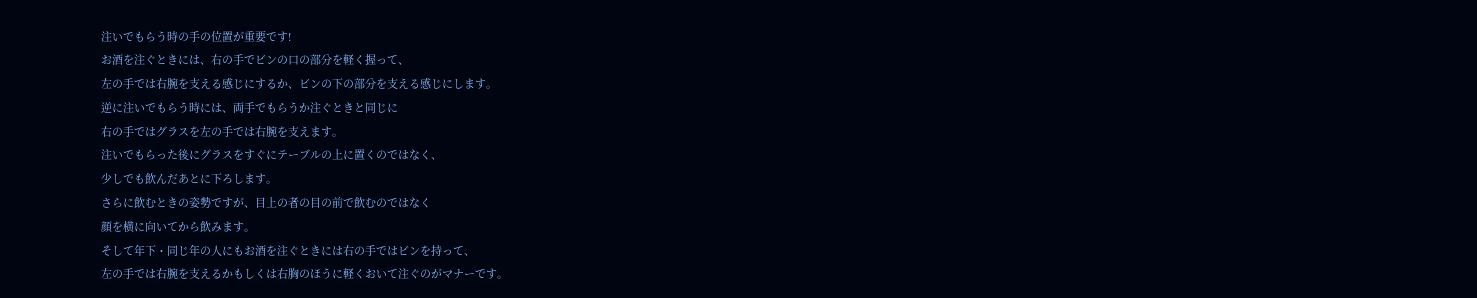注いでもらう時の手の位置が重要です!
お酒を注ぐときには、右の手でビンの口の部分を軽く握って、
左の手では右腕を支える感じにするか、ビンの下の部分を支える感じにします。
逆に注いでもらう時には、両手でもらうか注ぐときと同じに
右の手ではグラスを左の手では右腕を支えます。
注いでもらった後にグラスをすぐにテーブルの上に置くのではなく、
少しでも飲んだあとに下ろします。
さらに飲むときの姿勢ですが、目上の者の目の前で飲むのではなく
顔を横に向いてから飲みます。
そして年下・同じ年の人にもお酒を注ぐときには右の手ではビンを持って、
左の手では右腕を支えるかもしくは右胸のほうに軽くおいて注ぐのがマナーです。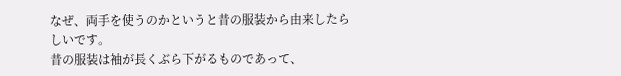なぜ、両手を使うのかというと昔の服装から由来したらしいです。
昔の服装は袖が長くぶら下がるものであって、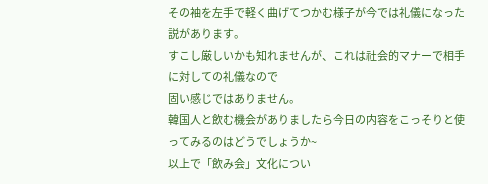その袖を左手で軽く曲げてつかむ様子が今では礼儀になった説があります。
すこし厳しいかも知れませんが、これは社会的マナーで相手に対しての礼儀なので
固い感じではありません。
韓国人と飲む機会がありましたら今日の内容をこっそりと使ってみるのはどうでしょうか~
以上で「飲み会」文化につい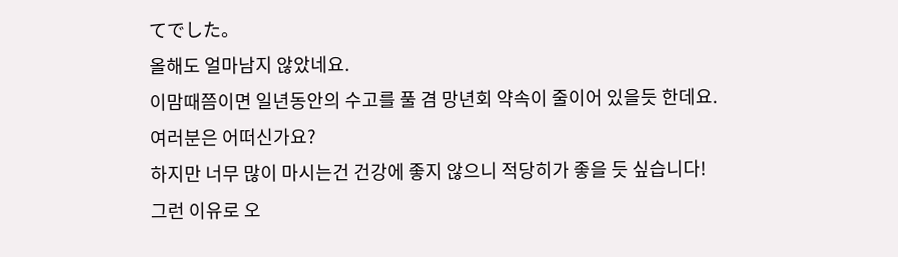てでした。
올해도 얼마남지 않았네요.
이맘때쯤이면 일년동안의 수고를 풀 겸 망년회 약속이 줄이어 있을듯 한데요.
여러분은 어떠신가요?
하지만 너무 많이 마시는건 건강에 좋지 않으니 적당히가 좋을 듯 싶습니다!
그런 이유로 오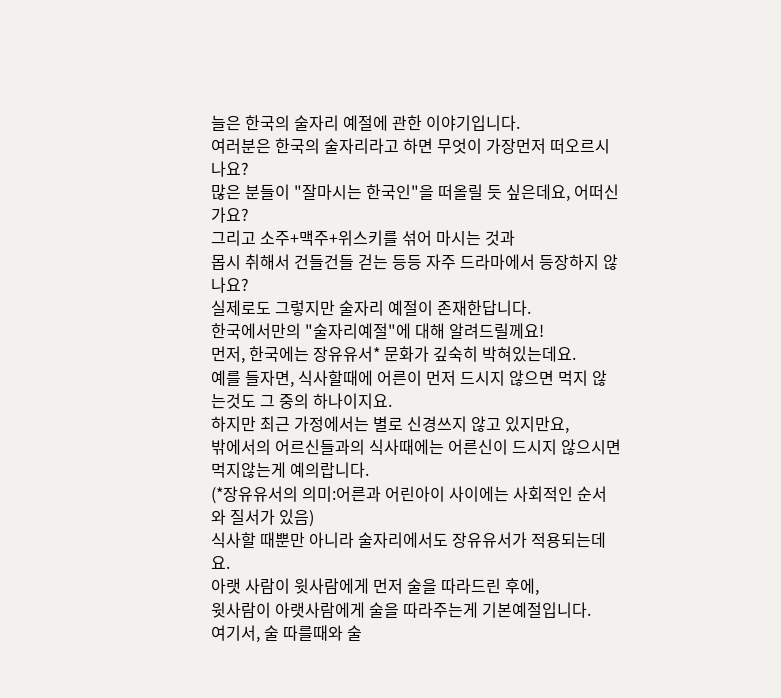늘은 한국의 술자리 예절에 관한 이야기입니다.
여러분은 한국의 술자리라고 하면 무엇이 가장먼저 떠오르시나요?
많은 분들이 "잘마시는 한국인"을 떠올릴 듯 싶은데요, 어떠신가요?
그리고 소주+맥주+위스키를 섞어 마시는 것과
몹시 취해서 건들건들 걷는 등등 자주 드라마에서 등장하지 않나요?
실제로도 그렇지만 술자리 예절이 존재한답니다.
한국에서만의 "술자리예절"에 대해 알려드릴께요!
먼저, 한국에는 장유유서* 문화가 깊숙히 박혀있는데요.
예를 들자면, 식사할때에 어른이 먼저 드시지 않으면 먹지 않는것도 그 중의 하나이지요.
하지만 최근 가정에서는 별로 신경쓰지 않고 있지만요,
밖에서의 어르신들과의 식사때에는 어른신이 드시지 않으시면 먹지않는게 예의랍니다.
(*장유유서의 의미:어른과 어린아이 사이에는 사회적인 순서와 질서가 있음)
식사할 때뿐만 아니라 술자리에서도 장유유서가 적용되는데요.
아랫 사람이 윗사람에게 먼저 술을 따라드린 후에,
윗사람이 아랫사람에게 술을 따라주는게 기본예절입니다.
여기서, 술 따를때와 술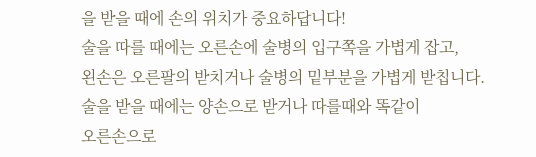을 받을 때에 손의 위치가 중요하답니다!
술을 따를 때에는 오른손에 술병의 입구쪽을 가볍게 잡고,
왼손은 오른팔의 받치거나 술병의 밑부분을 가볍게 받칩니다.
술을 받을 때에는 양손으로 받거나 따를때와 똑같이
오른손으로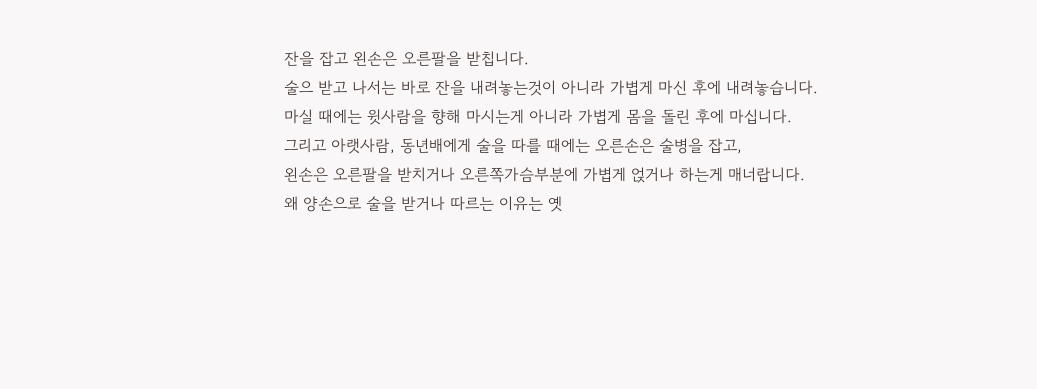잔을 잡고 왼손은 오른팔을 받칩니다.
술으 받고 나서는 바로 잔을 내려놓는것이 아니라 가볍게 마신 후에 내려놓습니다.
마실 때에는 윗사람을 향해 마시는게 아니라 가볍게 몸을 돌린 후에 마십니다.
그리고 아랫사람, 동년배에게 술을 따를 때에는 오른손은 술병을 잡고,
왼손은 오른팔을 받치거나 오른쪽가슴부분에 가볍게 얹거나 하는게 매너랍니다.
왜 양손으로 술을 받거나 따르는 이유는 옛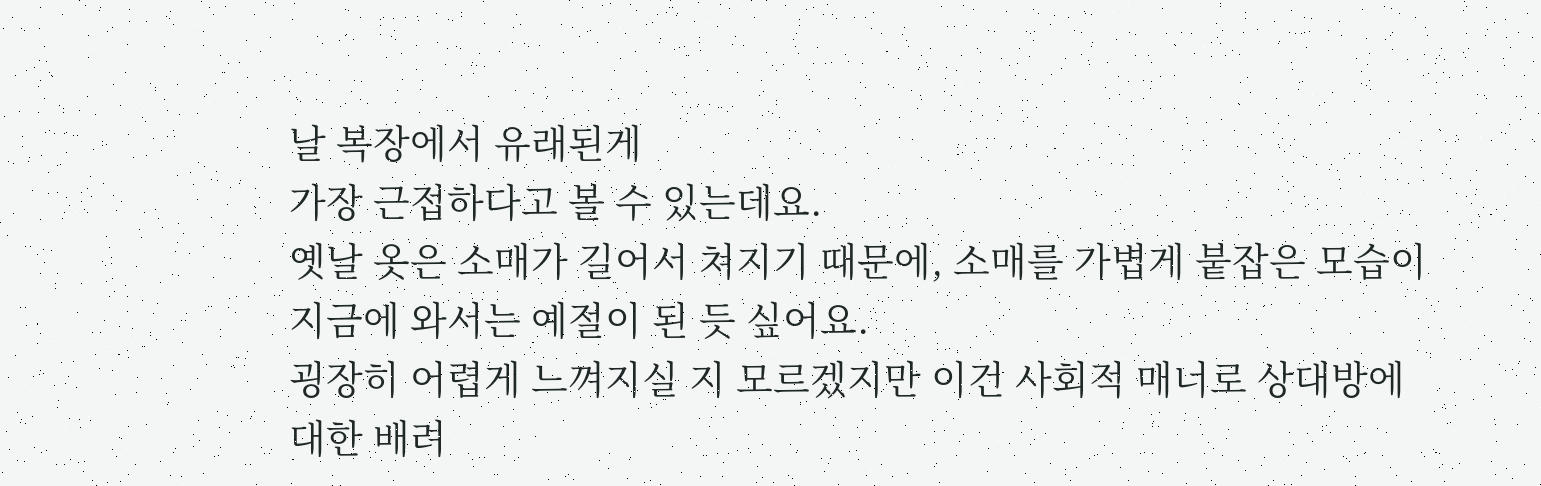날 복장에서 유래된게
가장 근접하다고 볼 수 있는데요.
옛날 옷은 소매가 길어서 쳐지기 때문에, 소매를 가볍게 붙잡은 모습이
지금에 와서는 예절이 된 듯 싶어요.
굉장히 어렵게 느껴지실 지 모르겠지만 이건 사회적 매너로 상대방에
대한 배려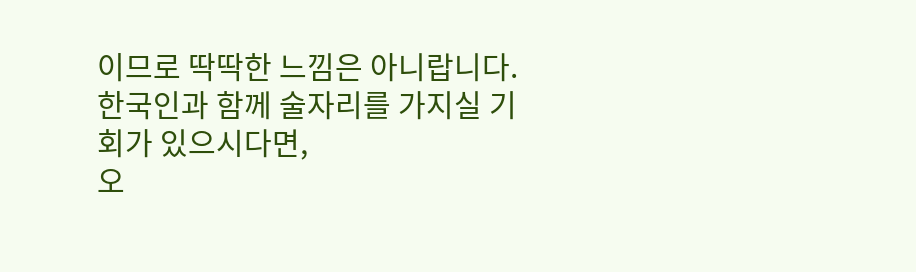이므로 딱딱한 느낌은 아니랍니다.
한국인과 함께 술자리를 가지실 기회가 있으시다면,
오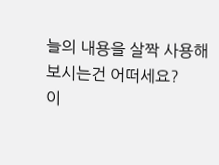늘의 내용을 살짝 사용해보시는건 어떠세요?
이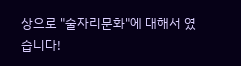상으로 "술자리문화"에 대해서 였습니다!